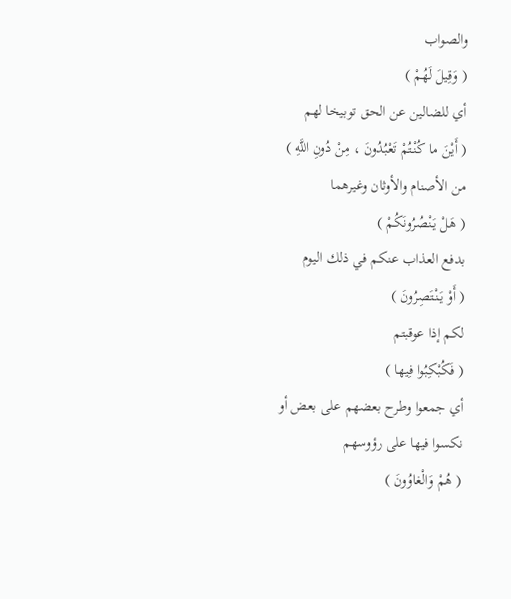والصواب
( وَقِيلَ لَهُمْ )
أي للضالين عن الحق توبيخا لهم
( أَيْنَ ما كُنْتُمْ تَعْبُدُونَ ، مِنْ دُونِ اللَّهِ )
من الأصنام والأوثان وغيرهما
( هَلْ يَنْصُرُونَكُمْ )
بدفع العذاب عنكم في ذلك اليوم
( أَوْ يَنْتَصِرُونَ )
لكم إذا عوقبتم
( فَكُبْكِبُوا فِيها )
أي جمعوا وطرح بعضهم على بعض أو نكسوا فيها على رؤوسهم
( هُمْ وَالْغاوُونَ )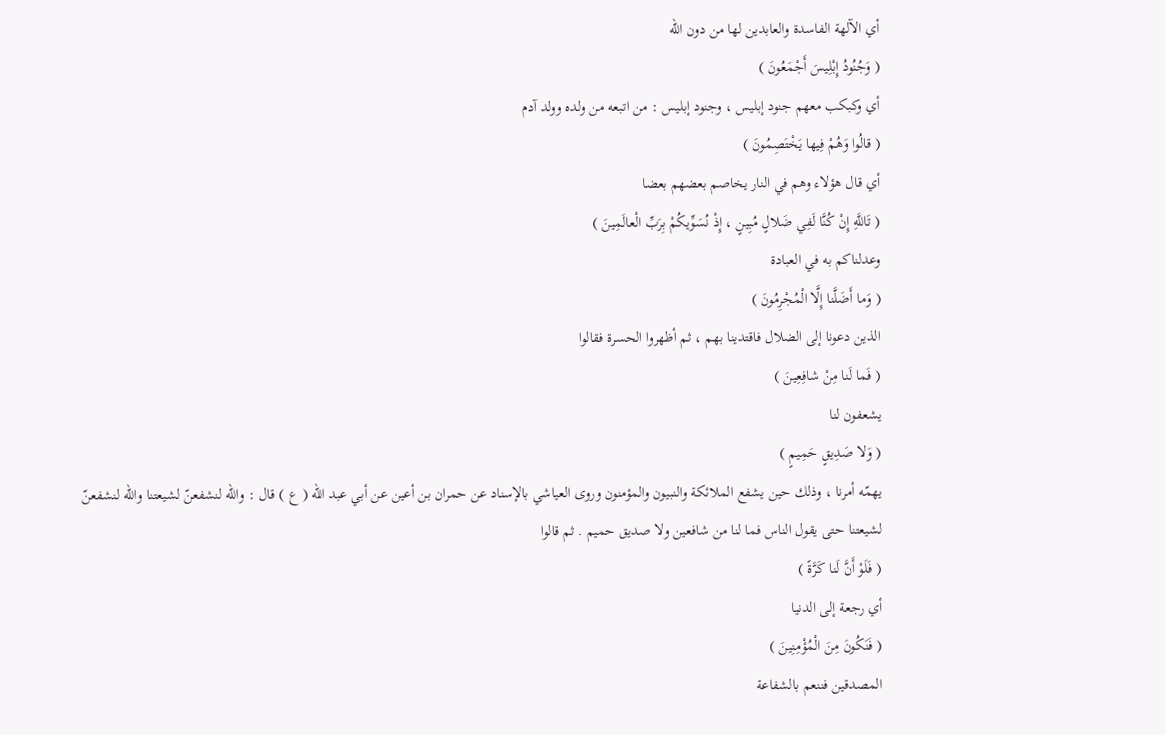أي الآلهة الفاسدة والعابدين لها من دون اللّه
( وَجُنُودُ إِبْلِيسَ أَجْمَعُونَ )
أي وكبكب معهم جنود إبليس ، وجنود إبليس : من اتبعه من ولده وولد آدم
( قالُوا وَهُمْ فِيها يَخْتَصِمُونَ )
أي قال هؤلاء وهم في النار يخاصم بعضهم بعضا
( تَاللَّهِ إِنْ كُنَّا لَفِي ضَلالٍ مُبِينٍ ، إِذْ نُسَوِّيكُمْ بِرَبِّ الْعالَمِينَ )
وعدلناكم به في العبادة
( وَما أَضَلَّنا إِلَّا الْمُجْرِمُونَ )
الذين دعونا إلى الضلال فاقتدينا بهم ، ثم أظهروا الحسرة فقالوا
( فَما لَنا مِنْ شافِعِينَ )
يشعفون لنا
( وَلا صَدِيقٍ حَمِيمٍ )
يهمّه أمرنا ، وذلك حين يشفع الملائكة والنبيون والمؤمنون وروى العياشي بالإسناد عن حمران بن أعين عن أبي عبد اللّه ( ع ) قال : واللّه لنشفعنّ لشيعتنا واللّه لنشفعنّ لشيعتنا حتى يقول الناس فما لنا من شافعين ولا صديق حميم . ثم قالوا
( فَلَوْ أَنَّ لَنا كَرَّةً )
أي رجعة إلى الدنيا
( فَنَكُونَ مِنَ الْمُؤْمِنِينَ )
المصدقين فننعم بالشفاعة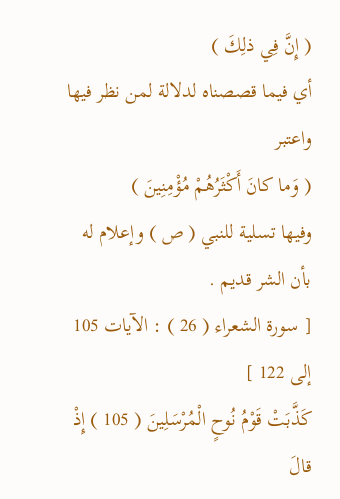( إِنَّ فِي ذلِكَ )
أي فيما قصصناه لدلالة لمن نظر فيها واعتبر
( وَما كانَ أَكْثَرُهُمْ مُؤْمِنِينَ )
وفيها تسلية للنبي ( ص ) وإعلام له بأن الشر قديم .
[ سورة الشعراء ( 26 ) : الآيات 105 إلى 122 ]
كَذَّبَتْ قَوْمُ نُوحٍ الْمُرْسَلِينَ ( 105 ) إِذْ قالَ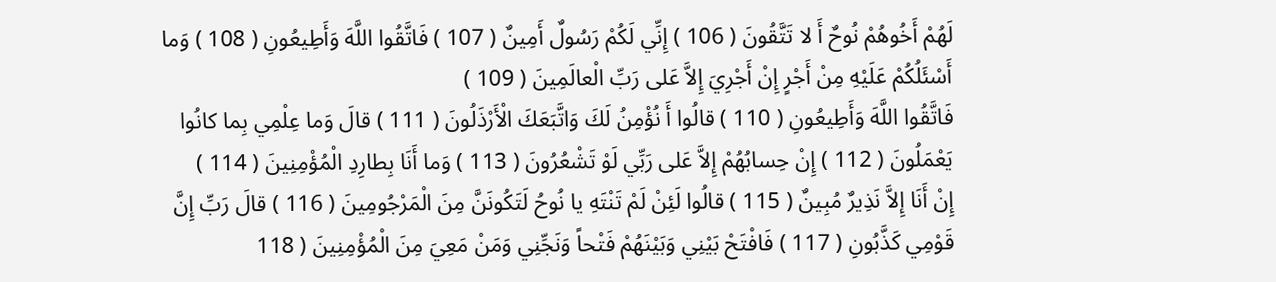لَهُمْ أَخُوهُمْ نُوحٌ أَ لا تَتَّقُونَ ( 106 ) إِنِّي لَكُمْ رَسُولٌ أَمِينٌ ( 107 ) فَاتَّقُوا اللَّهَ وَأَطِيعُونِ ( 108 ) وَما أَسْئَلُكُمْ عَلَيْهِ مِنْ أَجْرٍ إِنْ أَجْرِيَ إِلاَّ عَلى رَبِّ الْعالَمِينَ ( 109 )
فَاتَّقُوا اللَّهَ وَأَطِيعُونِ ( 110 ) قالُوا أَ نُؤْمِنُ لَكَ وَاتَّبَعَكَ الْأَرْذَلُونَ ( 111 ) قالَ وَما عِلْمِي بِما كانُوا يَعْمَلُونَ ( 112 ) إِنْ حِسابُهُمْ إِلاَّ عَلى رَبِّي لَوْ تَشْعُرُونَ ( 113 ) وَما أَنَا بِطارِدِ الْمُؤْمِنِينَ ( 114 )
إِنْ أَنَا إِلاَّ نَذِيرٌ مُبِينٌ ( 115 ) قالُوا لَئِنْ لَمْ تَنْتَهِ يا نُوحُ لَتَكُونَنَّ مِنَ الْمَرْجُومِينَ ( 116 ) قالَ رَبِّ إِنَّ قَوْمِي كَذَّبُونِ ( 117 ) فَافْتَحْ بَيْنِي وَبَيْنَهُمْ فَتْحاً وَنَجِّنِي وَمَنْ مَعِيَ مِنَ الْمُؤْمِنِينَ ( 118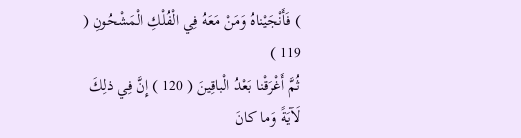) فَأَنْجَيْناهُ وَمَنْ مَعَهُ فِي الْفُلْكِ الْمَشْحُونِ ( 119 )
ثُمَّ أَغْرَقْنا بَعْدُ الْباقِينَ ( 120 ) إِنَّ فِي ذلِكَ لَآيَةً وَما كانَ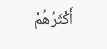أَكْثَرُهُمْ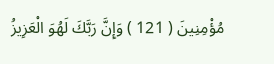مُؤْمِنِينَ ( 121 ) وَإِنَّ رَبَّكَ لَهُوَ الْعَزِيزُ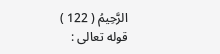الرَّحِيمُ ( 122 )
قوله تعالى :